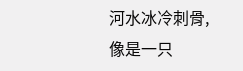河水冰冷刺骨,像是一只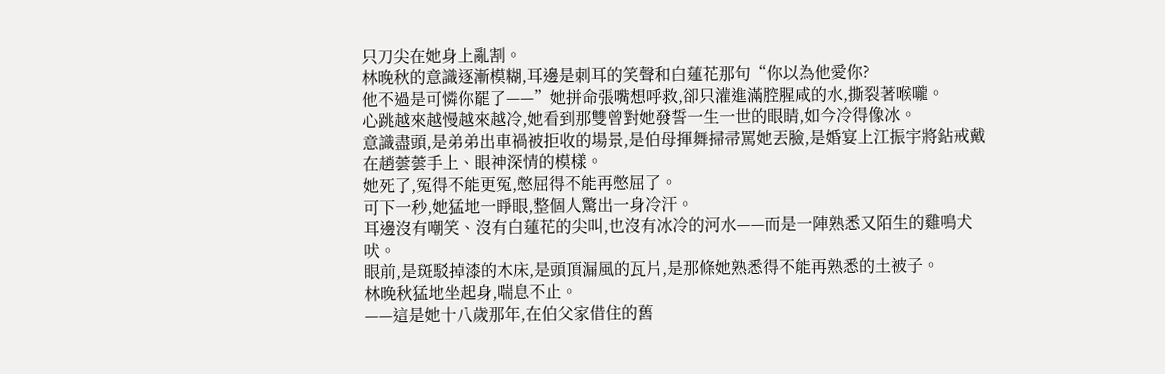只刀尖在她身上亂割。
林晚秋的意識逐漸模糊,耳邊是刺耳的笑聲和白蓮花那句“你以為他愛你?
他不過是可憐你罷了——”她拼命張嘴想呼救,卻只灌進滿腔腥咸的水,撕裂著喉嚨。
心跳越來越慢越來越冷,她看到那雙曾對她發誓一生一世的眼睛,如今冷得像冰。
意識盡頭,是弟弟出車禍被拒收的場景,是伯母揮舞掃帚罵她丟臉,是婚宴上江振宇將鉆戒戴在趙蕓蕓手上、眼神深情的模樣。
她死了,冤得不能更冤,憋屈得不能再憋屈了。
可下一秒,她猛地一睜眼,整個人驚出一身冷汗。
耳邊沒有嘲笑、沒有白蓮花的尖叫,也沒有冰冷的河水——而是一陣熟悉又陌生的雞鳴犬吠。
眼前,是斑駁掉漆的木床,是頭頂漏風的瓦片,是那條她熟悉得不能再熟悉的土被子。
林晚秋猛地坐起身,喘息不止。
——這是她十八歲那年,在伯父家借住的舊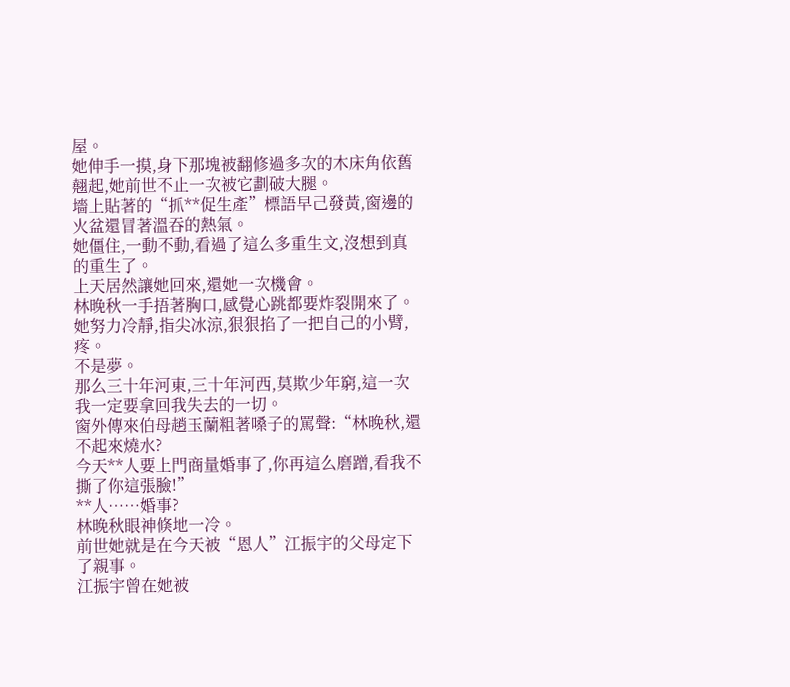屋。
她伸手一摸,身下那塊被翻修過多次的木床角依舊翹起,她前世不止一次被它劃破大腿。
墻上貼著的“抓**促生產”標語早己發黃,窗邊的火盆還冒著溫吞的熱氣。
她僵住,一動不動,看過了這么多重生文,沒想到真的重生了。
上天居然讓她回來,還她一次機會。
林晚秋一手捂著胸口,感覺心跳都要炸裂開來了。
她努力冷靜,指尖冰涼,狠狠掐了一把自己的小臂,疼。
不是夢。
那么三十年河東,三十年河西,莫欺少年窮,這一次我一定要拿回我失去的一切。
窗外傳來伯母趙玉蘭粗著嗓子的罵聲:“林晚秋,還不起來燒水?
今天**人要上門商量婚事了,你再這么磨蹭,看我不撕了你這張臉!”
**人……婚事?
林晚秋眼神倏地一冷。
前世她就是在今天被“恩人”江振宇的父母定下了親事。
江振宇曾在她被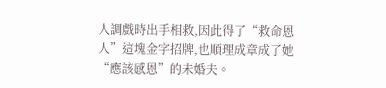人調戲時出手相救,因此得了“救命恩人”這塊金字招牌,也順理成章成了她“應該感恩”的未婚夫。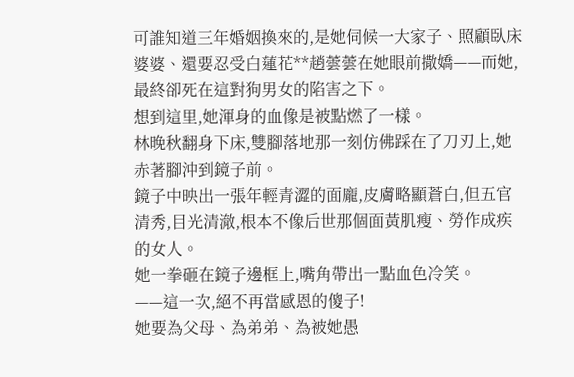可誰知道三年婚姻換來的,是她伺候一大家子、照顧臥床婆婆、還要忍受白蓮花**趙蕓蕓在她眼前撒嬌——而她,最終卻死在這對狗男女的陷害之下。
想到這里,她渾身的血像是被點燃了一樣。
林晚秋翻身下床,雙腳落地那一刻仿佛踩在了刀刃上,她赤著腳沖到鏡子前。
鏡子中映出一張年輕青澀的面龐,皮膚略顯蒼白,但五官清秀,目光清澈,根本不像后世那個面黃肌瘦、勞作成疾的女人。
她一拳砸在鏡子邊框上,嘴角帶出一點血色冷笑。
——這一次,絕不再當感恩的傻子!
她要為父母、為弟弟、為被她愚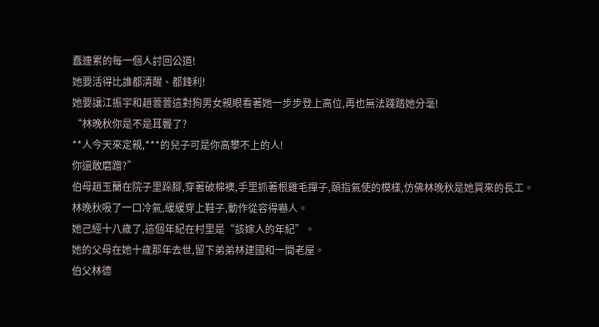蠢連累的每一個人討回公道!
她要活得比誰都清醒、都鋒利!
她要讓江振宇和趙蕓蕓這對狗男女親眼看著她一步步登上高位,再也無法踐踏她分毫!
“林晚秋你是不是耳聾了?
**人今天來定親,***的兒子可是你高攀不上的人!
你還敢磨蹭?”
伯母趙玉蘭在院子里跺腳,穿著破棉襖,手里抓著根雞毛撣子,頤指氣使的模樣,仿佛林晚秋是她買來的長工。
林晚秋吸了一口冷氣,緩緩穿上鞋子,動作從容得嚇人。
她己經十八歲了,這個年紀在村里是“該嫁人的年紀”。
她的父母在她十歲那年去世,留下弟弟林建國和一間老屋。
伯父林德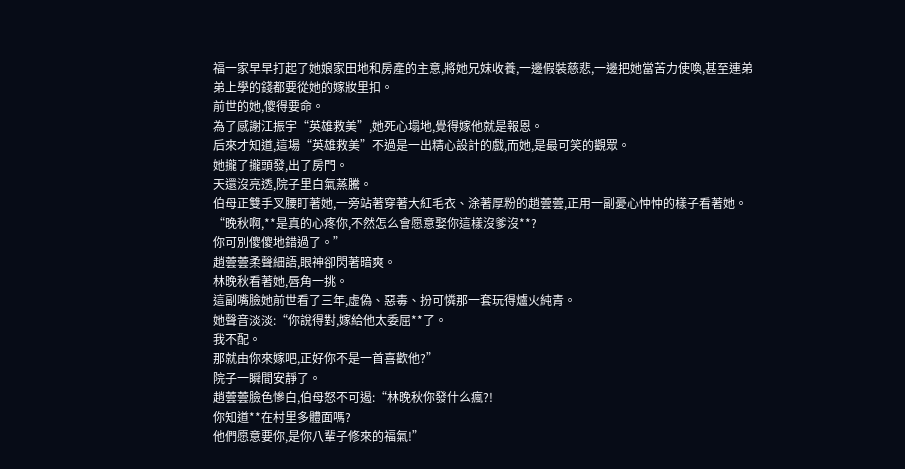福一家早早打起了她娘家田地和房產的主意,將她兄妹收養,一邊假裝慈悲,一邊把她當苦力使喚,甚至連弟弟上學的錢都要從她的嫁妝里扣。
前世的她,傻得要命。
為了感謝江振宇“英雄救美”,她死心塌地,覺得嫁他就是報恩。
后來才知道,這場“英雄救美”不過是一出精心設計的戲,而她,是最可笑的觀眾。
她攏了攏頭發,出了房門。
天還沒亮透,院子里白氣蒸騰。
伯母正雙手叉腰盯著她,一旁站著穿著大紅毛衣、涂著厚粉的趙蕓蕓,正用一副憂心忡忡的樣子看著她。
“晚秋啊,**是真的心疼你,不然怎么會愿意娶你這樣沒爹沒**?
你可別傻傻地錯過了。”
趙蕓蕓柔聲細語,眼神卻閃著暗爽。
林晚秋看著她,唇角一挑。
這副嘴臉她前世看了三年,虛偽、惡毒、扮可憐那一套玩得爐火純青。
她聲音淡淡:“你說得對,嫁給他太委屈**了。
我不配。
那就由你來嫁吧,正好你不是一首喜歡他?”
院子一瞬間安靜了。
趙蕓蕓臉色慘白,伯母怒不可遏:“林晚秋你發什么瘋?!
你知道**在村里多體面嗎?
他們愿意要你,是你八輩子修來的福氣!”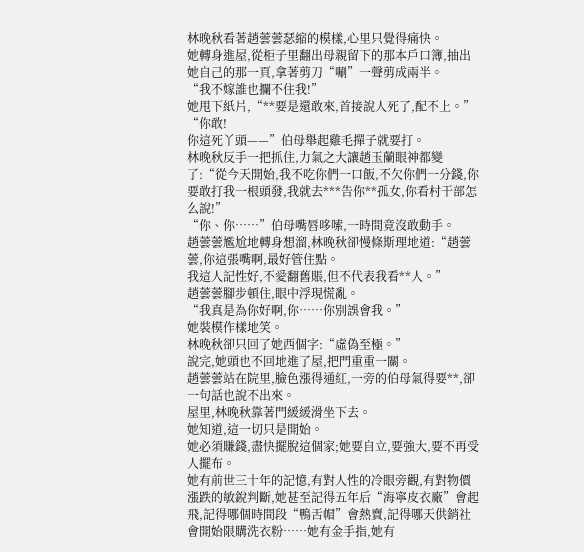林晚秋看著趙蕓蕓瑟縮的模樣,心里只覺得痛快。
她轉身進屋,從柜子里翻出母親留下的那本戶口簿,抽出她自己的那一頁,拿著剪刀“唰”一聲剪成兩半。
“我不嫁誰也攔不住我!”
她甩下紙片,“**要是還敢來,首接說人死了,配不上。”
“你敢!
你這死丫頭——”伯母舉起雞毛撣子就要打。
林晚秋反手一把抓住,力氣之大讓趙玉蘭眼神都變了:“從今天開始,我不吃你們一口飯,不欠你們一分錢,你要敢打我一根頭發,我就去***告你**孤女,你看村干部怎么說!”
“你、你……”伯母嘴唇哆嗦,一時間竟沒敢動手。
趙蕓蕓尷尬地轉身想溜,林晚秋卻慢條斯理地道:“趙蕓蕓,你這張嘴啊,最好管住點。
我這人記性好,不愛翻舊賬,但不代表我看**人。”
趙蕓蕓腳步頓住,眼中浮現慌亂。
“我真是為你好啊,你……你別誤會我。”
她裝模作樣地笑。
林晚秋卻只回了她西個字:“虛偽至極。”
說完,她頭也不回地進了屋,把門重重一關。
趙蕓蕓站在院里,臉色漲得通紅,一旁的伯母氣得要**,卻一句話也說不出來。
屋里,林晚秋靠著門緩緩滑坐下去。
她知道,這一切只是開始。
她必須賺錢,盡快擺脫這個家;她要自立,要強大,要不再受人擺布。
她有前世三十年的記憶,有對人性的冷眼旁觀,有對物價漲跌的敏銳判斷,她甚至記得五年后“海寧皮衣廠”會起飛,記得哪個時間段“鴨舌帽”會熱賣,記得哪天供銷社會開始限購洗衣粉……她有金手指,她有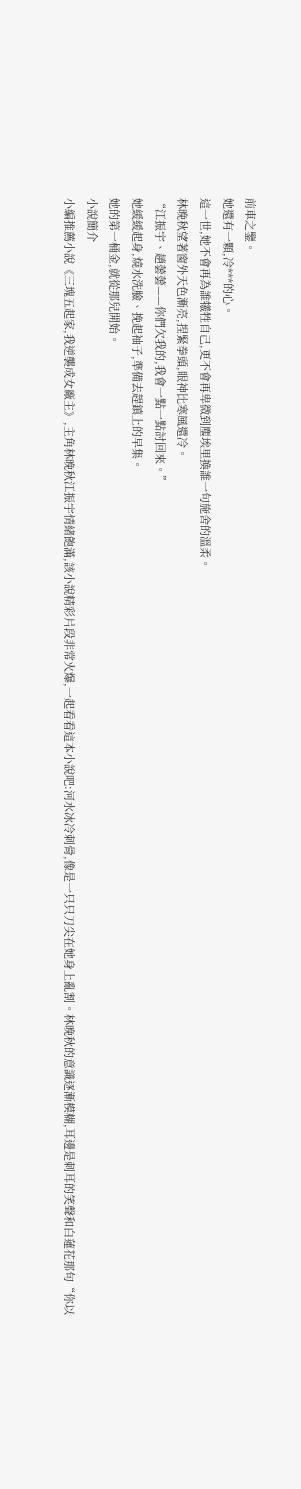前車之鑒。
她還有一顆,冷***的心。
這一世,她不會再為誰犧牲自己,更不會再卑微到塵埃里換誰一句施舍的溫柔。
林晚秋望著窗外天色漸亮,捏緊拳頭,眼神比寒風還冷。
“江振宇、趙蕓蕓——你們欠我的,我會一點一點討回來。”
她緩緩起身,燒水洗臉、挽起袖子,準備去趕鎮上的早集。
她的第一桶金,就從那兒開始。
小說簡介
小編推薦小說《三塊五起家,我逆襲成女廠主》,主角林晚秋江振宇情緒飽滿,該小說精彩片段非常火爆,一起看看這本小說吧:河水冰冷刺骨,像是一只只刀尖在她身上亂割。林晚秋的意識逐漸模糊,耳邊是刺耳的笑聲和白蓮花那句“你以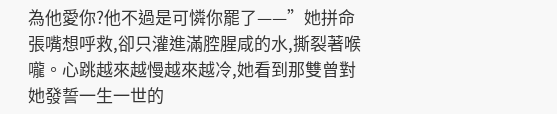為他愛你?他不過是可憐你罷了——”她拼命張嘴想呼救,卻只灌進滿腔腥咸的水,撕裂著喉嚨。心跳越來越慢越來越冷,她看到那雙曾對她發誓一生一世的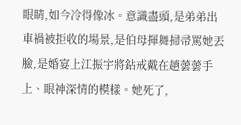眼睛,如今冷得像冰。意識盡頭,是弟弟出車禍被拒收的場景,是伯母揮舞掃帚罵她丟臉,是婚宴上江振宇將鉆戒戴在趙蕓蕓手上、眼神深情的模樣。她死了,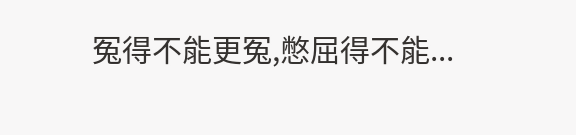冤得不能更冤,憋屈得不能...